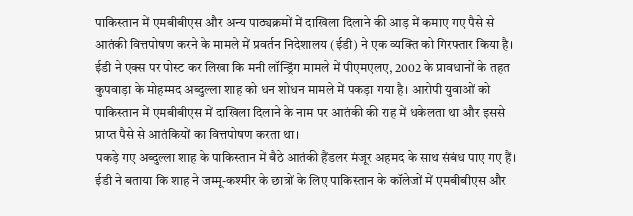पाकिस्तान में एमबीबीएस और अन्य पाठ्यक्रमों में दाखिला दिलाने की आड़ में कमाए गए पैसे से आतंकी वित्तपोषण करने के मामले में प्रवर्तन निदेशालय (ईडी) ने एक व्यक्ति को गिरफ्तार किया है। ईडी ने एक्स पर पोस्ट कर लिखा कि मनी लॉन्ड्रिंग मामले में पीएमएलए, 2002 के प्रावधानों के तहत कुपवाड़ा के मोहम्मद अब्दुल्ला शाह को धन शोधन मामले में पकड़ा गया है। आरोपी युवाओं को पाकिस्तान में एमबीबीएस में दाखिला दिलाने के नाम पर आतंकी की राह में धकेलता था और इससे प्राप्त पैसे से आतंकियों का वित्तपोषण करता था।
पकड़े गए अब्दुल्ला शाह के पाकिस्तान में बैठे आतंकी हैंडलर मंजूर अहमद के साथ संबंध पाए गए हैं। ईडी ने बताया कि शाह ने जम्मू-कश्मीर के छात्रों के लिए पाकिस्तान के कॉलेजों में एमबीबीएस और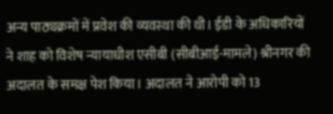अन्य पाठ्यक्रमों में प्रवेश की व्यवस्था की थी। ईडी के अधिकारियों ने शाह को विशेष न्यायाधीश एसीबी (सीबीआई-मामले) श्रीनगर की अदालत के समक्ष पेश किया। अदालत ने आरोपी को 13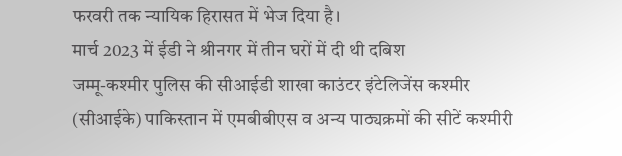फरवरी तक न्यायिक हिरासत में भेज दिया है।
मार्च 2023 में ईडी ने श्रीनगर में तीन घरों में दी थी दबिश
जम्मू-कश्मीर पुलिस की सीआईडी शाखा काउंटर इंटेलिजेंस कश्मीर (सीआईके) पाकिस्तान में एमबीबीएस व अन्य पाठ्यक्रमों की सीटें कश्मीरी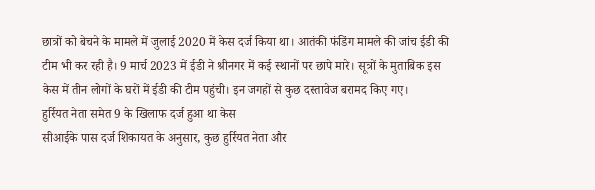छात्रों को बेचने के मामले में जुलाई 2020 में केस दर्ज किया था। आतंकी फंडिंग मामले की जांच ईडी की टीम भी कर रही है। 9 मार्च 2023 में ईडी ने श्रीनगर में कई स्थानों पर छापे मारे। सूत्रों के मुताबिक इस केस में तीन लोगों के घरों में ईडी की टीम पहुंची। इन जगहों से कुछ दस्तावेज बरामद किए गए।
हुर्रियत नेता समेत 9 के खिलाफ दर्ज हुआ था केस
सीआईके पास दर्ज शिकायत के अनुसार, कुछ हुर्रियत नेता और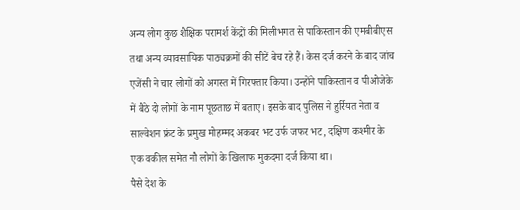अन्य लोग कुछ शैक्षिक परामर्श केंद्रों की मिलीभगत से पाकिस्तान की एमबीबीएस तथा अन्य व्यावसायिक पाठ्यक्रमों की सीटें बेच रहे हैं। केस दर्ज करने के बाद जांच एजेंसी ने चार लोगों को अगस्त में गिरफ्तार किया। उन्होंने पाकिस्तान व पीओजेके में बैठे दो लोगों के नाम पूछताछ में बताए। इसके बाद पुलिस ने हुर्रियत नेता व साल्वेशन फ्रंट के प्रमुख मोहम्मद अकबर भट उर्फ जफर भट, दक्षिण कश्मीर के एक वकील समेत नौ लोगों के खिलाफ मुकदमा दर्ज किया था।
पैसे देश के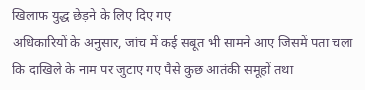खिलाफ युद्ध छेड़ने के लिए दिए गए
अधिकारियों के अनुसार, जांच में कई सबूत भी सामने आए जिसमें पता चला कि दाखिले के नाम पर जुटाए गए पैसे कुछ आतंकी समूहों तथा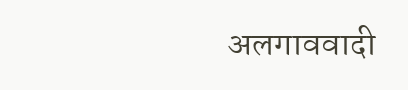अलगाववादी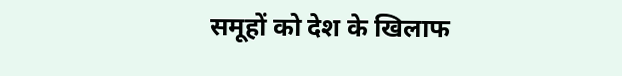समूहों को देश के खिलाफ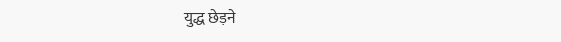युद्ध छेड़ने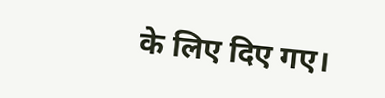के लिए दिए गए।